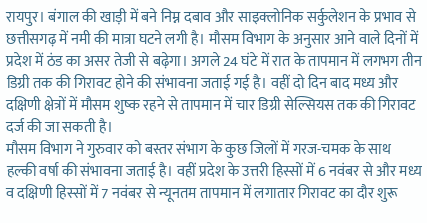रायपुर। बंगाल की खाड़ी में बने निम्न दबाव और साइक्लोनिक सर्कुलेशन के प्रभाव से छत्तीसगढ़ में नमी की मात्रा घटने लगी है। मौसम विभाग के अनुसार आने वाले दिनों में प्रदेश में ठंड का असर तेजी से बढ़ेगा। अगले 24 घंटे में रात के तापमान में लगभग तीन डिग्री तक की गिरावट होने की संभावना जताई गई है। वहीं दो दिन बाद मध्य और दक्षिणी क्षेत्रों में मौसम शुष्क रहने से तापमान में चार डिग्री सेल्सियस तक की गिरावट दर्ज की जा सकती है।
मौसम विभाग ने गुरुवार को बस्तर संभाग के कुछ जिलों में गरज-चमक के साथ हल्की वर्षा की संभावना जताई है। वहीं प्रदेश के उत्तरी हिस्सों में 6 नवंबर से और मध्य व दक्षिणी हिस्सों में 7 नवंबर से न्यूनतम तापमान में लगातार गिरावट का दौर शुरू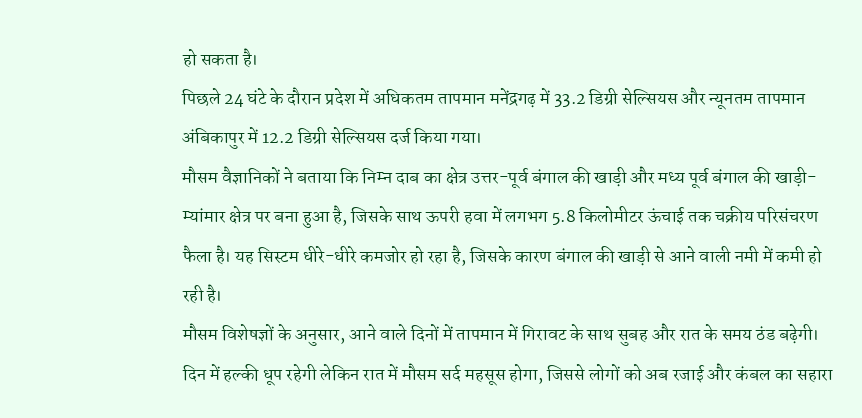हो सकता है।
पिछले 24 घंटे के दौरान प्रदेश में अधिकतम तापमान मनेंद्रगढ़ में 33.2 डिग्री सेल्सियस और न्यूनतम तापमान अंबिकापुर में 12.2 डिग्री सेल्सियस दर्ज किया गया।
मौसम वैज्ञानिकों ने बताया कि निम्न दाब का क्षेत्र उत्तर-पूर्व बंगाल की खाड़ी और मध्य पूर्व बंगाल की खाड़ी-म्यांमार क्षेत्र पर बना हुआ है, जिसके साथ ऊपरी हवा में लगभग 5.8 किलोमीटर ऊंचाई तक चक्रीय परिसंचरण फैला है। यह सिस्टम धीरे-धीरे कमजोर हो रहा है, जिसके कारण बंगाल की खाड़ी से आने वाली नमी में कमी हो रही है।
मौसम विशेषज्ञों के अनुसार, आने वाले दिनों में तापमान में गिरावट के साथ सुबह और रात के समय ठंड बढ़ेगी। दिन में हल्की धूप रहेगी लेकिन रात में मौसम सर्द महसूस होगा, जिससे लोगों को अब रजाई और कंबल का सहारा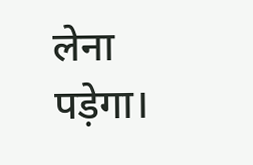लेना पड़ेगा।